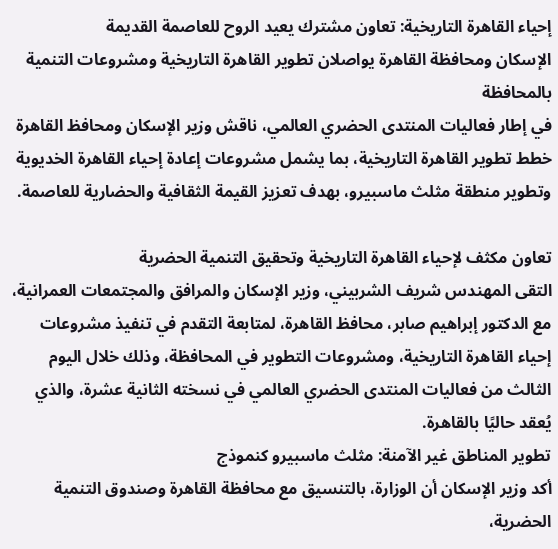إحياء القاهرة التاريخية: تعاون مشترك يعيد الروح للعاصمة القديمة
الإسكان ومحافظة القاهرة يواصلان تطوير القاهرة التاريخية ومشروعات التنمية بالمحافظة
في إطار فعاليات المنتدى الحضري العالمي، ناقش وزير الإسكان ومحافظ القاهرة خطط تطوير القاهرة التاريخية، بما يشمل مشروعات إعادة إحياء القاهرة الخديوية وتطوير منطقة مثلث ماسبيرو، بهدف تعزيز القيمة الثقافية والحضارية للعاصمة.

تعاون مكثف لإحياء القاهرة التاريخية وتحقيق التنمية الحضرية
التقى المهندس شريف الشربيني، وزير الإسكان والمرافق والمجتمعات العمرانية، مع الدكتور إبراهيم صابر، محافظ القاهرة، لمتابعة التقدم في تنفيذ مشروعات إحياء القاهرة التاريخية، ومشروعات التطوير في المحافظة، وذلك خلال اليوم الثالث من فعاليات المنتدى الحضري العالمي في نسخته الثانية عشرة، والذي يُعقد حاليًا بالقاهرة.
تطوير المناطق غير الآمنة: مثلث ماسبيرو كنموذج
أكد وزير الإسكان أن الوزارة، بالتنسيق مع محافظة القاهرة وصندوق التنمية الحضرية،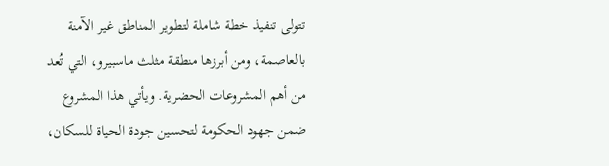تتولى تنفيذ خطة شاملة لتطوير المناطق غير الآمنة بالعاصمة، ومن أبرزها منطقة مثلث ماسبيرو، التي تُعد من أهم المشروعات الحضرية. ويأتي هذا المشروع ضمن جهود الحكومة لتحسين جودة الحياة للسكان،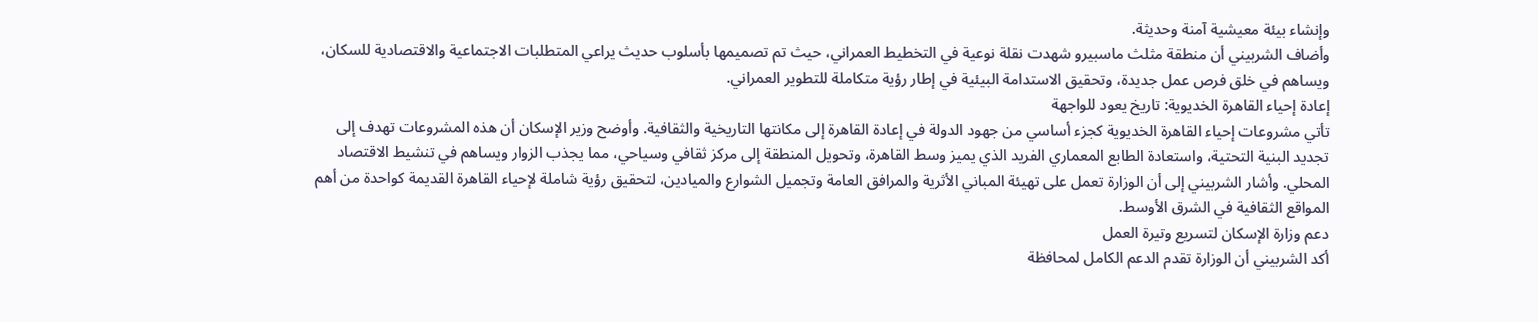وإنشاء بيئة معيشية آمنة وحديثة.
وأضاف الشربيني أن منطقة مثلث ماسبيرو شهدت نقلة نوعية في التخطيط العمراني، حيث تم تصميمها بأسلوب حديث يراعي المتطلبات الاجتماعية والاقتصادية للسكان، ويساهم في خلق فرص عمل جديدة، وتحقيق الاستدامة البيئية في إطار رؤية متكاملة للتطوير العمراني.
إعادة إحياء القاهرة الخديوية: تاريخ يعود للواجهة
تأتي مشروعات إحياء القاهرة الخديوية كجزء أساسي من جهود الدولة في إعادة القاهرة إلى مكانتها التاريخية والثقافية. وأوضح وزير الإسكان أن هذه المشروعات تهدف إلى تجديد البنية التحتية، واستعادة الطابع المعماري الفريد الذي يميز وسط القاهرة، وتحويل المنطقة إلى مركز ثقافي وسياحي، مما يجذب الزوار ويساهم في تنشيط الاقتصاد المحلي. وأشار الشربيني إلى أن الوزارة تعمل على تهيئة المباني الأثرية والمرافق العامة وتجميل الشوارع والميادين، لتحقيق رؤية شاملة لإحياء القاهرة القديمة كواحدة من أهم المواقع الثقافية في الشرق الأوسط.
دعم وزارة الإسكان لتسريع وتيرة العمل
أكد الشربيني أن الوزارة تقدم الدعم الكامل لمحافظة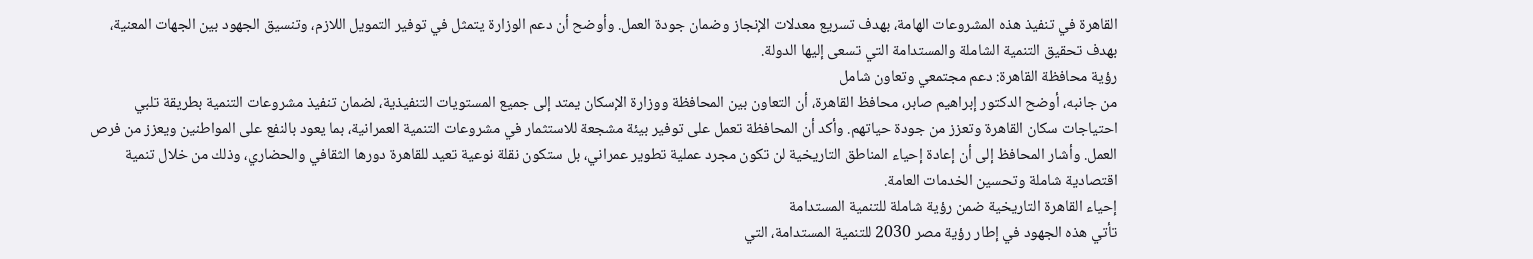القاهرة في تنفيذ هذه المشروعات الهامة، بهدف تسريع معدلات الإنجاز وضمان جودة العمل. وأوضح أن دعم الوزارة يتمثل في توفير التمويل اللازم، وتنسيق الجهود بين الجهات المعنية، بهدف تحقيق التنمية الشاملة والمستدامة التي تسعى إليها الدولة.
رؤية محافظة القاهرة: دعم مجتمعي وتعاون شامل
من جانبه، أوضح الدكتور إبراهيم صابر، محافظ القاهرة، أن التعاون بين المحافظة ووزارة الإسكان يمتد إلى جميع المستويات التنفيذية، لضمان تنفيذ مشروعات التنمية بطريقة تلبي احتياجات سكان القاهرة وتعزز من جودة حياتهم. وأكد أن المحافظة تعمل على توفير بيئة مشجعة للاستثمار في مشروعات التنمية العمرانية، بما يعود بالنفع على المواطنين ويعزز من فرص العمل. وأشار المحافظ إلى أن إعادة إحياء المناطق التاريخية لن تكون مجرد عملية تطوير عمراني، بل ستكون نقلة نوعية تعيد للقاهرة دورها الثقافي والحضاري، وذلك من خلال تنمية اقتصادية شاملة وتحسين الخدمات العامة.
إحياء القاهرة التاريخية ضمن رؤية شاملة للتنمية المستدامة
تأتي هذه الجهود في إطار رؤية مصر 2030 للتنمية المستدامة، التي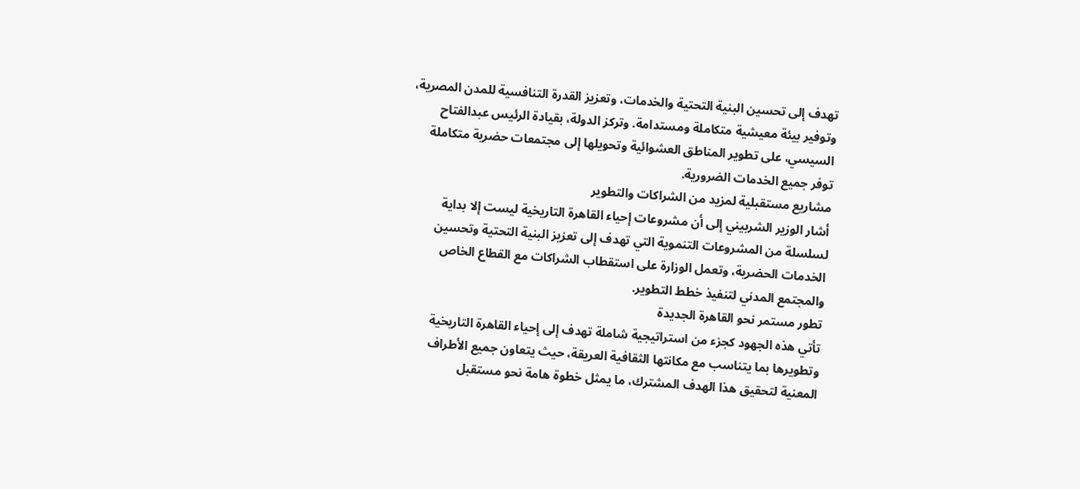تهدف إلى تحسين البنية التحتية والخدمات، وتعزيز القدرة التنافسية للمدن المصرية، وتوفير بيئة معيشية متكاملة ومستدامة. وتركز الدولة، بقيادة الرئيس عبدالفتاح السيسي، على تطوير المناطق العشوائية وتحويلها إلى مجتمعات حضرية متكاملة توفر جميع الخدمات الضرورية.
مشاريع مستقبلية لمزيد من الشراكات والتطوير
أشار الوزير الشربيني إلى أن مشروعات إحياء القاهرة التاريخية ليست إلا بداية لسلسلة من المشروعات التنموية التي تهدف إلى تعزيز البنية التحتية وتحسين الخدمات الحضرية، وتعمل الوزارة على استقطاب الشراكات مع القطاع الخاص والمجتمع المدني لتنفيذ خطط التطوير.
تطور مستمر نحو القاهرة الجديدة
تأتي هذه الجهود كجزء من استراتيجية شاملة تهدف إلى إحياء القاهرة التاريخية وتطويرها بما يتناسب مع مكانتها الثقافية العريقة، حيث يتعاون جميع الأطراف المعنية لتحقيق هذا الهدف المشترك، ما يمثل خطوة هامة نحو مستقبل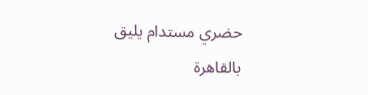حضري مستدام يليق بالقاهرة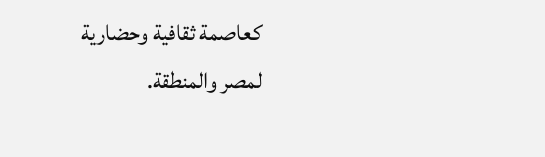كعاصمة ثقافية وحضارية لمصر والمنطقة.